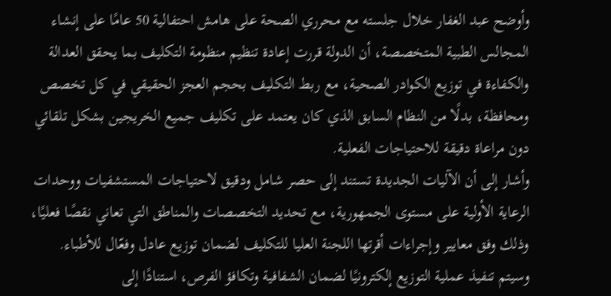وأوضح عبد الغفار خلال جلسته مع محرري الصحة على هامش احتفالية 50 عامًا على إنشاء المجالس الطبية المتخصصة، أن الدولة قررت إعادة تنظيم منظومة التكليف بما يحقق العدالة والكفاءة في توزيع الكوادر الصحية، مع ربط التكليف بحجم العجز الحقيقي في كل تخصص ومحافظة، بدلًا من النظام السابق الذي كان يعتمد على تكليف جميع الخريجين بشكل تلقائي دون مراعاة دقيقة للاحتياجات الفعلية.
وأشار إلى أن الآليات الجديدة تستند إلى حصر شامل ودقيق لاحتياجات المستشفيات ووحدات الرعاية الأولية على مستوى الجمهورية، مع تحديد التخصصات والمناطق التي تعاني نقصًا فعليًا، وذلك وفق معايير وإجراءات أقرتها اللجنة العليا للتكليف لضمان توزيع عادل وفعّال للأطباء.
وسيتم تنفيذ عملية التوزيع إلكترونيًا لضمان الشفافية وتكافؤ الفرص، استنادًا إلى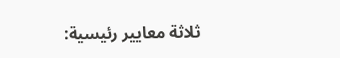ثلاثة معايير رئيسية: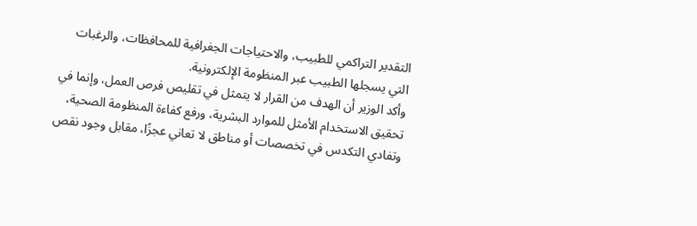التقدير التراكمي للطبيب، والاحتياجات الجغرافية للمحافظات، والرغبات التي يسجلها الطبيب عبر المنظومة الإلكترونية.
وأكد الوزير أن الهدف من القرار لا يتمثل في تقليص فرص العمل، وإنما في تحقيق الاستخدام الأمثل للموارد البشرية، ورفع كفاءة المنظومة الصحية، وتفادي التكدس في تخصصات أو مناطق لا تعاني عجزًا، مقابل وجود نقص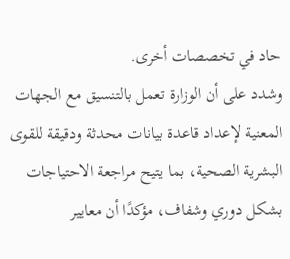حاد في تخصصات أخرى.
وشدد على أن الوزارة تعمل بالتنسيق مع الجهات المعنية لإعداد قاعدة بيانات محدثة ودقيقة للقوى البشرية الصحية، بما يتيح مراجعة الاحتياجات بشكل دوري وشفاف، مؤكدًا أن معايير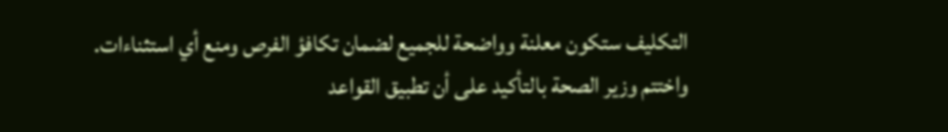التكليف ستكون معلنة وواضحة للجميع لضمان تكافؤ الفرص ومنع أي استثناءات.
واختتم وزير الصحة بالتأكيد على أن تطبيق القواعد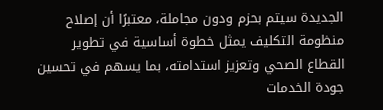الجديدة سيتم بحزم ودون مجاملة، معتبرًا أن إصلاح منظومة التكليف يمثل خطوة أساسية في تطوير القطاع الصحي وتعزيز استدامته، بما يسهم في تحسين جودة الخدمات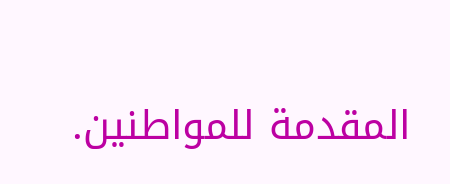المقدمة للمواطنين.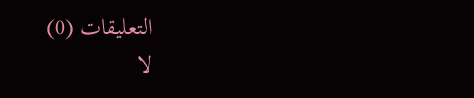التعليقات (0)
لا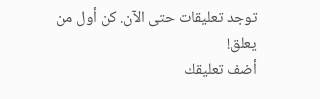توجد تعليقات حتى الآن. كن أول من يعلق!
أضف تعليقك